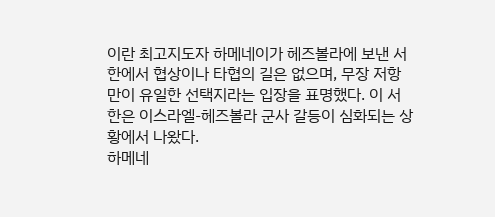이란 최고지도자 하메네이가 헤즈볼라에 보낸 서한에서 협상이나 타협의 길은 없으며, 무장 저항만이 유일한 선택지라는 입장을 표명했다. 이 서한은 이스라엘-헤즈볼라 군사 갈등이 심화되는 상황에서 나왔다.
하메네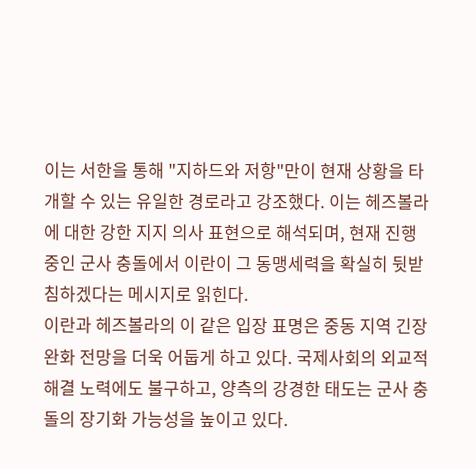이는 서한을 통해 "지하드와 저항"만이 현재 상황을 타개할 수 있는 유일한 경로라고 강조했다. 이는 헤즈볼라에 대한 강한 지지 의사 표현으로 해석되며, 현재 진행 중인 군사 충돌에서 이란이 그 동맹세력을 확실히 뒷받침하겠다는 메시지로 읽힌다.
이란과 헤즈볼라의 이 같은 입장 표명은 중동 지역 긴장 완화 전망을 더욱 어둡게 하고 있다. 국제사회의 외교적 해결 노력에도 불구하고, 양측의 강경한 태도는 군사 충돌의 장기화 가능성을 높이고 있다.